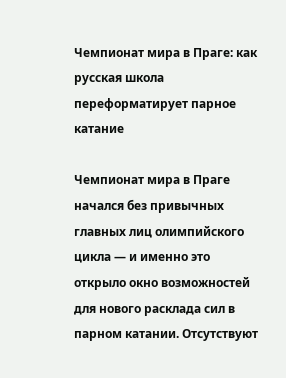Чемпионат мира в Праге: как русская школа переформатирует парное катание

Чемпионат мира в Праге начался без привычных главных лиц олимпийского цикла — и именно это открыло окно возможностей для нового расклада сил в парном катании. Отсутствуют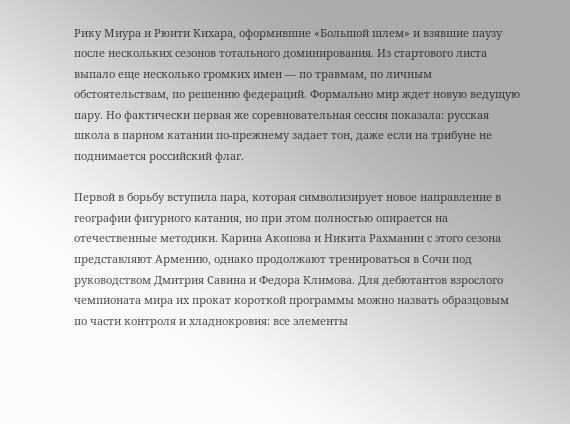Рику Миура и Рюити Кихара, оформившие «Большой шлем» и взявшие паузу после нескольких сезонов тотального доминирования. Из стартового листа выпало еще несколько громких имен — по травмам, по личным обстоятельствам, по решению федераций. Формально мир ждет новую ведущую пару. Но фактически первая же соревновательная сессия показала: русская школа в парном катании по‑прежнему задает тон, даже если на трибуне не поднимается российский флаг.

Первой в борьбу вступила пара, которая символизирует новое направление в географии фигурного катания, но при этом полностью опирается на отечественные методики. Карина Акопова и Никита Рахманин с этого сезона представляют Армению, однако продолжают тренироваться в Сочи под руководством Дмитрия Савина и Федора Климова. Для дебютантов взрослого чемпионата мира их прокат короткой программы можно назвать образцовым по части контроля и хладнокровия: все элементы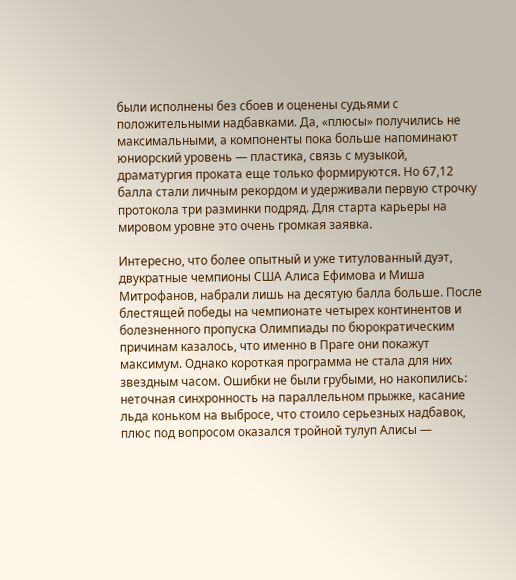были исполнены без сбоев и оценены судьями с положительными надбавками. Да, «плюсы» получились не максимальными, а компоненты пока больше напоминают юниорский уровень — пластика, связь с музыкой, драматургия проката еще только формируются. Но 67,12 балла стали личным рекордом и удерживали первую строчку протокола три разминки подряд. Для старта карьеры на мировом уровне это очень громкая заявка.

Интересно, что более опытный и уже титулованный дуэт, двукратные чемпионы США Алиса Ефимова и Миша Митрофанов, набрали лишь на десятую балла больше. После блестящей победы на чемпионате четырех континентов и болезненного пропуска Олимпиады по бюрократическим причинам казалось, что именно в Праге они покажут максимум. Однако короткая программа не стала для них звездным часом. Ошибки не были грубыми, но накопились: неточная синхронность на параллельном прыжке, касание льда коньком на выбросе, что стоило серьезных надбавок, плюс под вопросом оказался тройной тулуп Алисы —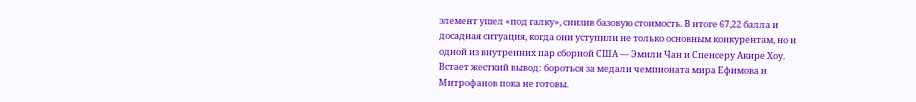элемент ушел «под галку», снизив базовую стоимость. В итоге 67,22 балла и досадная ситуация, когда они уступили не только основным конкурентам, но и одной из внутренних пар сборной США — Эмили Чан и Спенсеру Акире Хоу. Встает жесткий вывод: бороться за медали чемпионата мира Ефимова и Митрофанов пока не готовы.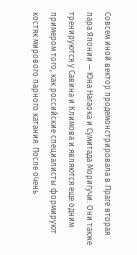Совсем иной вектор продемонстрировала в Праге вторая пара Японии — Юна Нагаока и Сумитада Моригучи. Они также тренируются у Савина и Климова и являются еще одним примером того, как российские специалисты формируют костяк мирового парного катания. После очень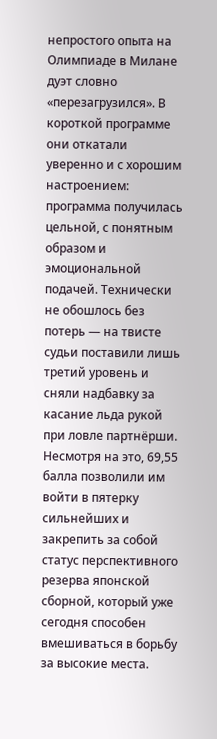непростого опыта на Олимпиаде в Милане дуэт словно «перезагрузился». В короткой программе они откатали уверенно и с хорошим настроением: программа получилась цельной, с понятным образом и эмоциональной подачей. Технически не обошлось без потерь — на твисте судьи поставили лишь третий уровень и сняли надбавку за касание льда рукой при ловле партнёрши. Несмотря на это, 69,55 балла позволили им войти в пятерку сильнейших и закрепить за собой статус перспективного резерва японской сборной, который уже сегодня способен вмешиваться в борьбу за высокие места.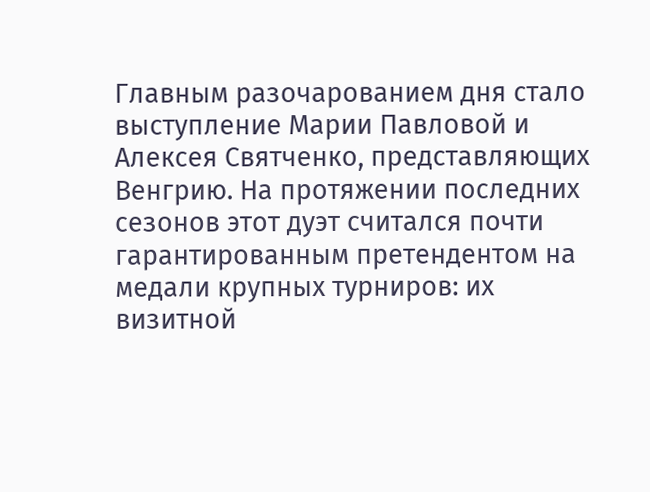Главным разочарованием дня стало выступление Марии Павловой и Алексея Святченко, представляющих Венгрию. На протяжении последних сезонов этот дуэт считался почти гарантированным претендентом на медали крупных турниров: их визитной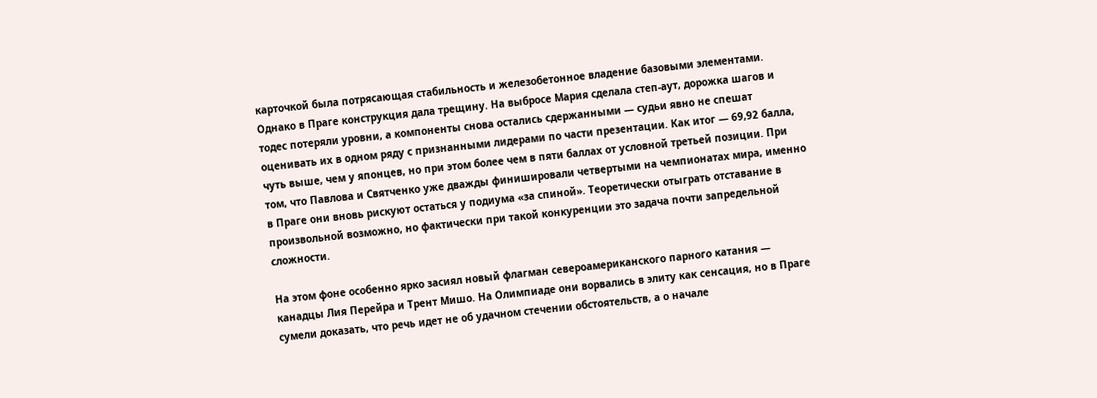карточкой была потрясающая стабильность и железобетонное владение базовыми элементами. Однако в Праге конструкция дала трещину. На выбросе Мария сделала степ-аут, дорожка шагов и тодес потеряли уровни, а компоненты снова остались сдержанными — судьи явно не спешат оценивать их в одном ряду с признанными лидерами по части презентации. Как итог — 69,92 балла, чуть выше, чем у японцев, но при этом более чем в пяти баллах от условной третьей позиции. При том, что Павлова и Святченко уже дважды финишировали четвертыми на чемпионатах мира, именно в Праге они вновь рискуют остаться у подиума «за спиной». Теоретически отыграть отставание в произвольной возможно, но фактически при такой конкуренции это задача почти запредельной сложности.

На этом фоне особенно ярко засиял новый флагман североамериканского парного катания — канадцы Лия Перейра и Трент Мишо. На Олимпиаде они ворвались в элиту как сенсация, но в Праге сумели доказать, что речь идет не об удачном стечении обстоятельств, а о начале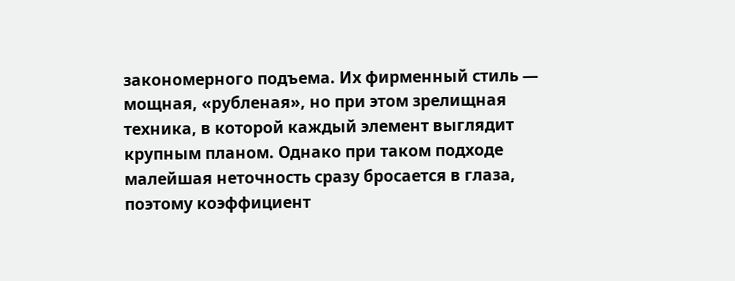закономерного подъема. Их фирменный стиль — мощная, «рубленая», но при этом зрелищная техника, в которой каждый элемент выглядит крупным планом. Однако при таком подходе малейшая неточность сразу бросается в глаза, поэтому коэффициент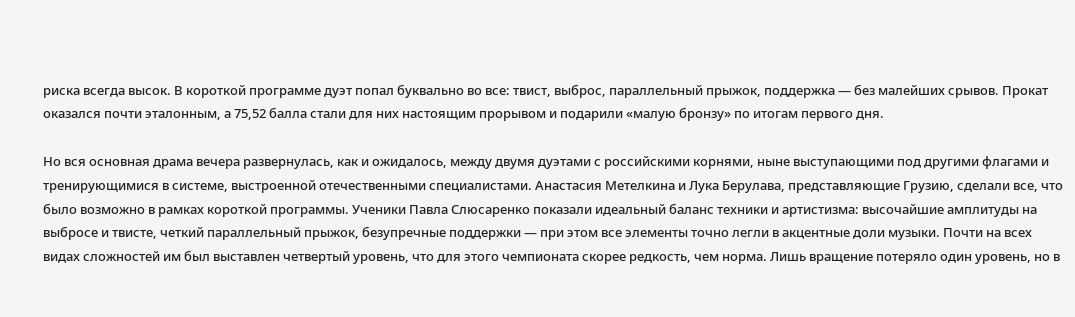риска всегда высок. В короткой программе дуэт попал буквально во все: твист, выброс, параллельный прыжок, поддержка — без малейших срывов. Прокат оказался почти эталонным, а 75,52 балла стали для них настоящим прорывом и подарили «малую бронзу» по итогам первого дня.

Но вся основная драма вечера развернулась, как и ожидалось, между двумя дуэтами с российскими корнями, ныне выступающими под другими флагами и тренирующимися в системе, выстроенной отечественными специалистами. Анастасия Метелкина и Лука Берулава, представляющие Грузию, сделали все, что было возможно в рамках короткой программы. Ученики Павла Слюсаренко показали идеальный баланс техники и артистизма: высочайшие амплитуды на выбросе и твисте, четкий параллельный прыжок, безупречные поддержки — при этом все элементы точно легли в акцентные доли музыки. Почти на всех видах сложностей им был выставлен четвертый уровень, что для этого чемпионата скорее редкость, чем норма. Лишь вращение потеряло один уровень, но в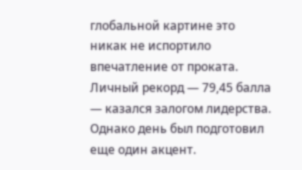глобальной картине это никак не испортило впечатление от проката. Личный рекорд — 79,45 балла — казался залогом лидерства. Однако день был подготовил еще один акцент.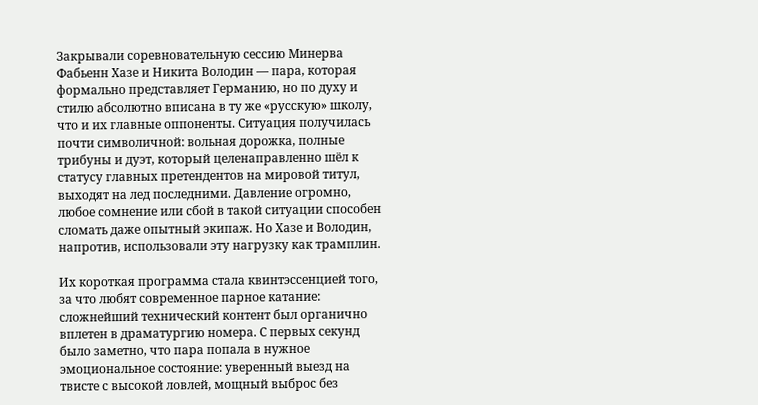Закрывали соревновательную сессию Минерва Фабьенн Хазе и Никита Володин — пара, которая формально представляет Германию, но по духу и стилю абсолютно вписана в ту же «русскую» школу, что и их главные оппоненты. Ситуация получилась почти символичной: вольная дорожка, полные трибуны и дуэт, который целенаправленно шёл к статусу главных претендентов на мировой титул, выходят на лед последними. Давление огромно, любое сомнение или сбой в такой ситуации способен сломать даже опытный экипаж. Но Хазе и Володин, напротив, использовали эту нагрузку как трамплин.

Их короткая программа стала квинтэссенцией того, за что любят современное парное катание: сложнейший технический контент был органично вплетен в драматургию номера. С первых секунд было заметно, что пара попала в нужное эмоциональное состояние: уверенный выезд на твисте с высокой ловлей, мощный выброс без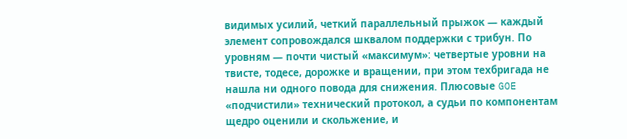видимых усилий, четкий параллельный прыжок — каждый элемент сопровождался шквалом поддержки с трибун. По уровням — почти чистый «максимум»: четвертые уровни на твисте, тодесе, дорожке и вращении, при этом техбригада не нашла ни одного повода для снижения. Плюсовые GOE «подчистили» технический протокол, а судьи по компонентам щедро оценили и скольжение, и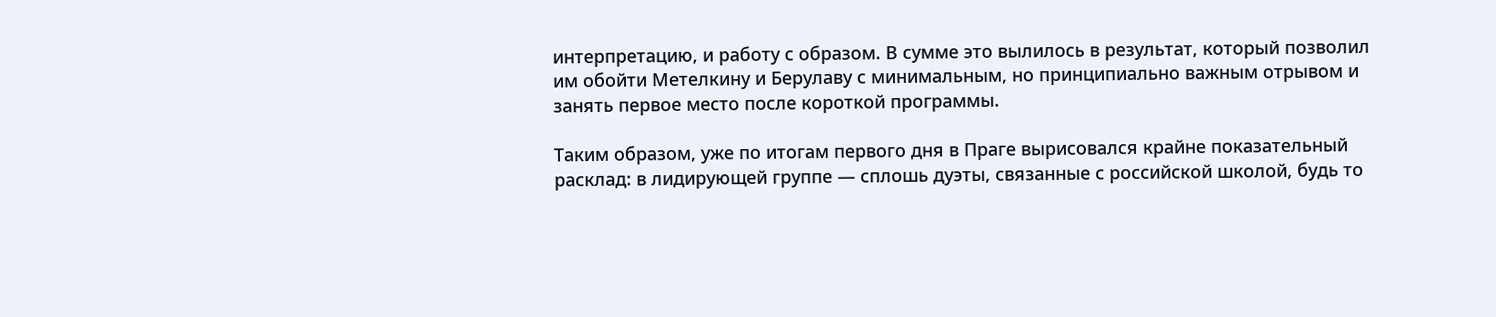интерпретацию, и работу с образом. В сумме это вылилось в результат, который позволил им обойти Метелкину и Берулаву с минимальным, но принципиально важным отрывом и занять первое место после короткой программы.

Таким образом, уже по итогам первого дня в Праге вырисовался крайне показательный расклад: в лидирующей группе — сплошь дуэты, связанные с российской школой, будь то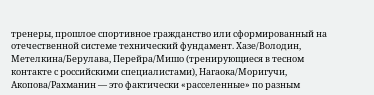тренеры, прошлое спортивное гражданство или сформированный на отечественной системе технический фундамент. Хазе/Володин, Метелкина/Берулава, Перейра/Мишо (тренирующиеся в тесном контакте с российскими специалистами), Нагаока/Моригучи, Акопова/Рахманин — это фактически «расселенные» по разным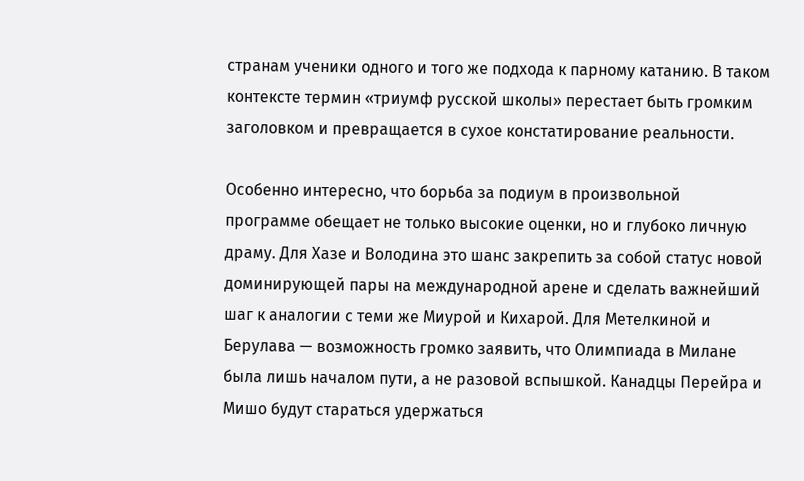странам ученики одного и того же подхода к парному катанию. В таком контексте термин «триумф русской школы» перестает быть громким заголовком и превращается в сухое констатирование реальности.

Особенно интересно, что борьба за подиум в произвольной программе обещает не только высокие оценки, но и глубоко личную драму. Для Хазе и Володина это шанс закрепить за собой статус новой доминирующей пары на международной арене и сделать важнейший шаг к аналогии с теми же Миурой и Кихарой. Для Метелкиной и Берулава — возможность громко заявить, что Олимпиада в Милане была лишь началом пути, а не разовой вспышкой. Канадцы Перейра и Мишо будут стараться удержаться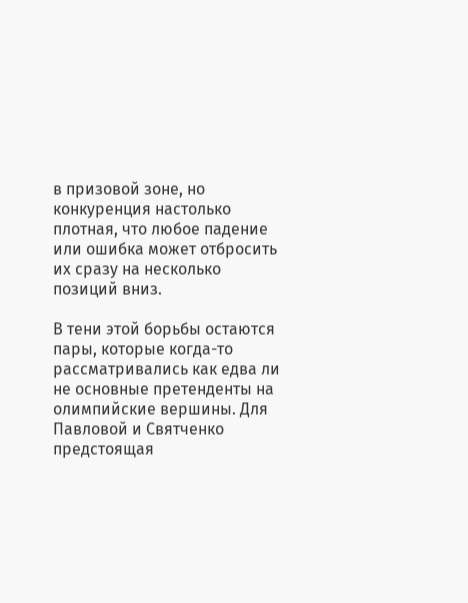в призовой зоне, но конкуренция настолько плотная, что любое падение или ошибка может отбросить их сразу на несколько позиций вниз.

В тени этой борьбы остаются пары, которые когда-то рассматривались как едва ли не основные претенденты на олимпийские вершины. Для Павловой и Святченко предстоящая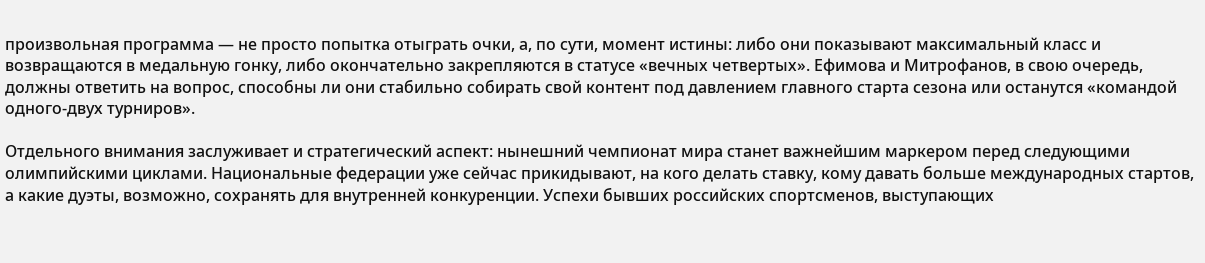произвольная программа — не просто попытка отыграть очки, а, по сути, момент истины: либо они показывают максимальный класс и возвращаются в медальную гонку, либо окончательно закрепляются в статусе «вечных четвертых». Ефимова и Митрофанов, в свою очередь, должны ответить на вопрос, способны ли они стабильно собирать свой контент под давлением главного старта сезона или останутся «командой одного-двух турниров».

Отдельного внимания заслуживает и стратегический аспект: нынешний чемпионат мира станет важнейшим маркером перед следующими олимпийскими циклами. Национальные федерации уже сейчас прикидывают, на кого делать ставку, кому давать больше международных стартов, а какие дуэты, возможно, сохранять для внутренней конкуренции. Успехи бывших российских спортсменов, выступающих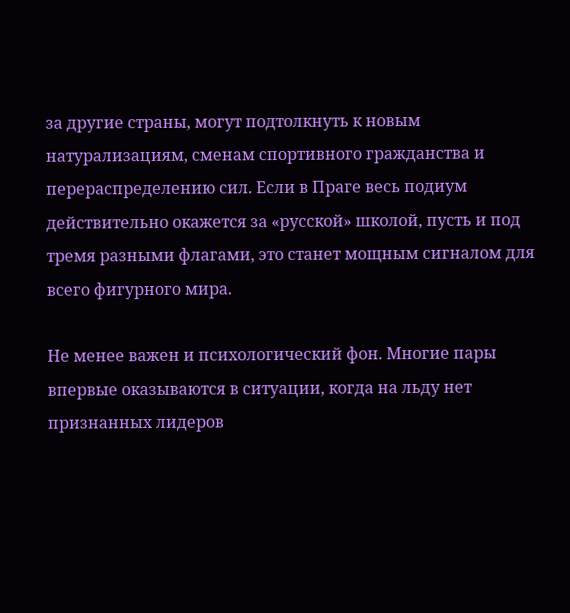за другие страны, могут подтолкнуть к новым натурализациям, сменам спортивного гражданства и перераспределению сил. Если в Праге весь подиум действительно окажется за «русской» школой, пусть и под тремя разными флагами, это станет мощным сигналом для всего фигурного мира.

Не менее важен и психологический фон. Многие пары впервые оказываются в ситуации, когда на льду нет признанных лидеров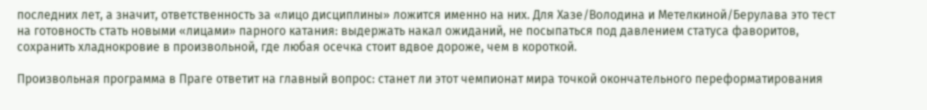последних лет, а значит, ответственность за «лицо дисциплины» ложится именно на них. Для Хазе/Володина и Метелкиной/Берулава это тест на готовность стать новыми «лицами» парного катания: выдержать накал ожиданий, не посыпаться под давлением статуса фаворитов, сохранить хладнокровие в произвольной, где любая осечка стоит вдвое дороже, чем в короткой.

Произвольная программа в Праге ответит на главный вопрос: станет ли этот чемпионат мира точкой окончательного переформатирования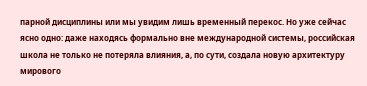парной дисциплины или мы увидим лишь временный перекос. Но уже сейчас ясно одно: даже находясь формально вне международной системы, российская школа не только не потеряла влияния, а, по сути, создала новую архитектуру мирового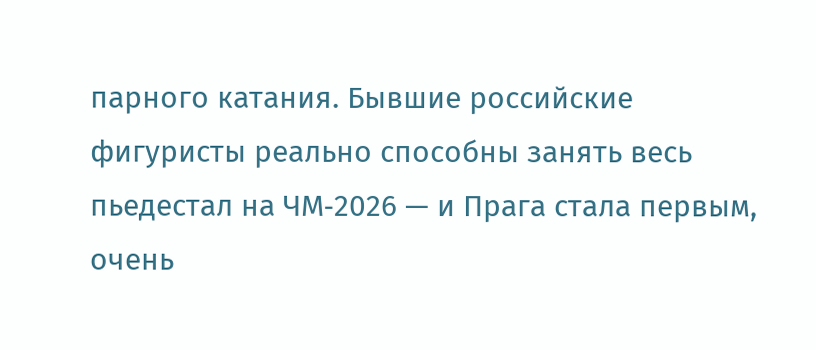парного катания. Бывшие российские фигуристы реально способны занять весь пьедестал на ЧМ‑2026 — и Прага стала первым, очень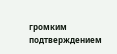громким подтверждением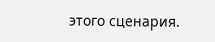этого сценария.